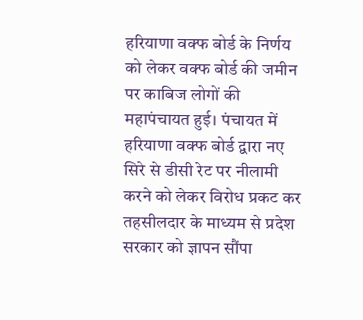हरियाणा वक्फ बोर्ड के निर्णय को लेकर वक्फ बोर्ड की जमीन पर काबिज लोगों की महापंचायत हुई। पंचायत में हरियाणा वक्फ बोर्ड द्वारा नए सिरे से डीसी रेट पर नीलामी करने को लेकर विरोध प्रकट कर तहसीलदार के माध्यम से प्रदेश सरकार को ज्ञापन सौंपा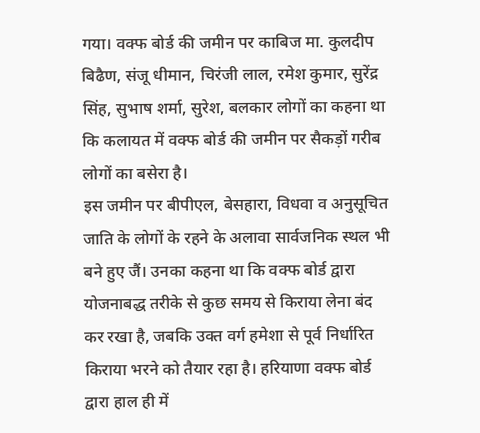गया। वक्फ बोर्ड की जमीन पर काबिज मा. कुलदीप बिढैण, संजू धीमान, चिरंजी लाल, रमेश कुमार, सुरेंद्र सिंह, सुभाष शर्मा, सुरेश, बलकार लोगों का कहना था कि कलायत में वक्फ बोर्ड की जमीन पर सैकड़ों गरीब लोगों का बसेरा है।
इस जमीन पर बीपीएल, बेसहारा, विधवा व अनुसूचित जाति के लोगों के रहने के अलावा सार्वजनिक स्थल भी बने हुए जैं। उनका कहना था कि वक्फ बोर्ड द्वारा योजनाबद्ध तरीके से कुछ समय से किराया लेना बंद कर रखा है, जबकि उक्त वर्ग हमेशा से पूर्व निर्धारित किराया भरने को तैयार रहा है। हरियाणा वक्फ बोर्ड द्वारा हाल ही में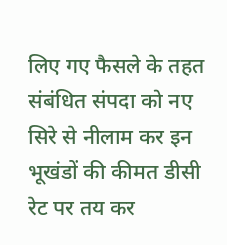लिए गए फैसले के तहत संबंधित संपदा को नए सिरे से नीलाम कर इन भूखंडों की कीमत डीसी रेट पर तय कर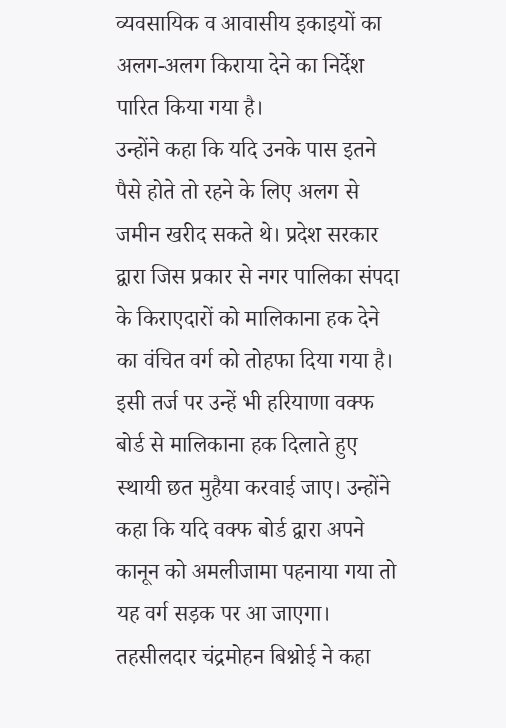व्यवसायिक व आवासीय इकाइयों का अलग-अलग किराया देने का निर्देश पारित किया गया है।
उन्होंने कहा कि यदि उनके पास इतने पैसे होते तो रहने के लिए अलग से जमीन खरीद सकते थे। प्रदेश सरकार द्वारा जिस प्रकार से नगर पालिका संपदा के किराएदारों को मालिकाना हक देने का वंचित वर्ग को तोहफा दिया गया है। इसी तर्ज पर उन्हें भी हरियाणा वक्फ बोर्ड से मालिकाना हक दिलाते हुए स्थायी छत मुहैया करवाई जाए। उन्होंने कहा कि यदि वक्फ बोर्ड द्वारा अपने कानून को अमलीजामा पहनाया गया तो यह वर्ग सड़क पर आ जाएगा। तहसीलदार चंद्रमोहन बिश्नोई ने कहा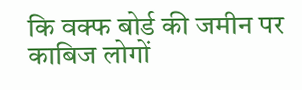कि वक्फ बोर्ड की जमीन पर काबिज लोगों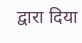द्वारा दिया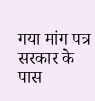गया मांग पत्र सरकार के पास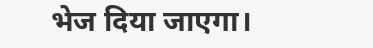भेज दिया जाएगा।